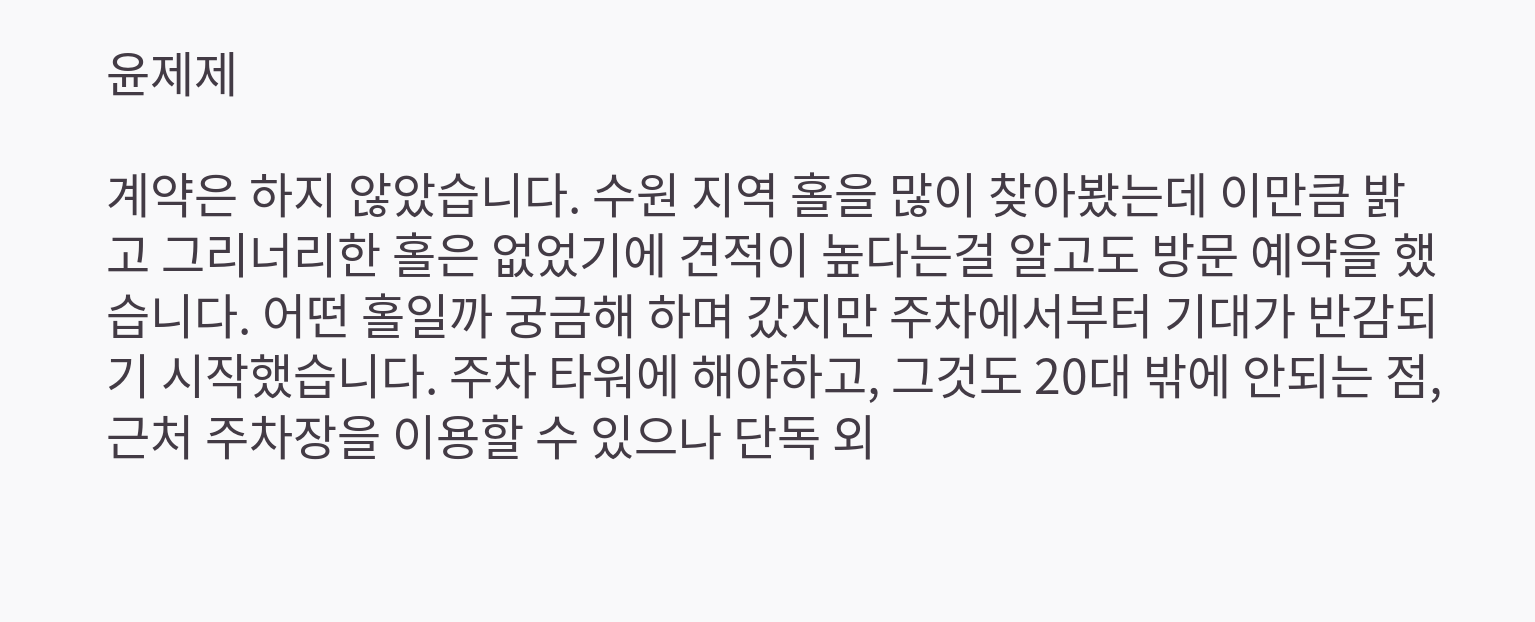윤제제

계약은 하지 않았습니다. 수원 지역 홀을 많이 찾아봤는데 이만큼 밝고 그리너리한 홀은 없었기에 견적이 높다는걸 알고도 방문 예약을 했습니다. 어떤 홀일까 궁금해 하며 갔지만 주차에서부터 기대가 반감되기 시작했습니다. 주차 타워에 해야하고, 그것도 20대 밖에 안되는 점, 근처 주차장을 이용할 수 있으나 단독 외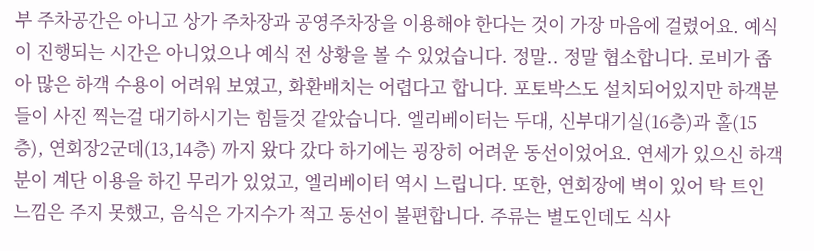부 주차공간은 아니고 상가 주차장과 공영주차장을 이용해야 한다는 것이 가장 마음에 걸렸어요. 예식이 진행되는 시간은 아니었으나 예식 전 상황을 볼 수 있었습니다. 정말.. 정말 협소합니다. 로비가 좁아 많은 하객 수용이 어려워 보였고, 화환배치는 어렵다고 합니다. 포토박스도 설치되어있지만 하객분들이 사진 찍는걸 대기하시기는 힘들것 같았습니다. 엘리베이터는 두대, 신부대기실(16층)과 홀(15층), 연회장2군데(13,14층) 까지 왔다 갔다 하기에는 굉장히 어려운 동선이었어요. 연세가 있으신 하객분이 계단 이용을 하긴 무리가 있었고, 엘리베이터 역시 느립니다. 또한, 연회장에 벽이 있어 탁 트인 느낌은 주지 못했고, 음식은 가지수가 적고 동선이 불편합니다. 주류는 별도인데도 식사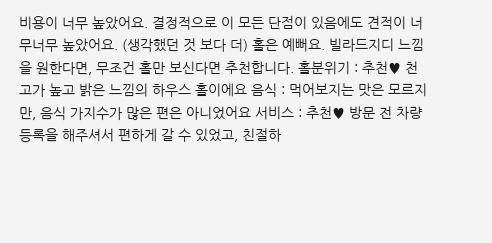비용이 너무 높았어요. 결정적으로 이 모든 단점이 있음에도 견적이 너무너무 높았어요. (생각했던 것 보다 더) 홀은 예뻐요. 빌라드지디 느낌을 원한다면, 무조건 홀만 보신다면 추천합니다. 홀분위기 : 추천♥ 천고가 높고 밝은 느낌의 하우스 홀이에요 음식 : 먹어보지는 맛은 모르지만, 음식 가지수가 많은 편은 아니었어요 서비스 : 추천♥ 방문 전 차량 등록을 해주셔서 편하게 갈 수 있었고, 친절하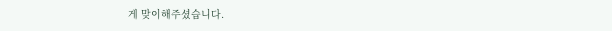게 맞이해주셨습니다.